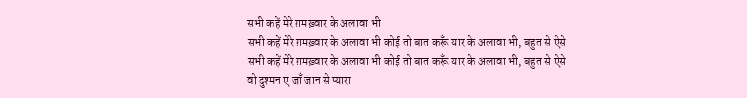सभी कहें मेरे ग़मख़्वार के अलावा भी
सभी कहें मेरे ग़मख़्वार के अलावा भी कोई तो बात करूँ यार के अलावा भी, बहुत से ऐसे
सभी कहें मेरे ग़मख़्वार के अलावा भी कोई तो बात करूँ यार के अलावा भी, बहुत से ऐसे
वो दुश्मन ए जाँ जान से प्यारा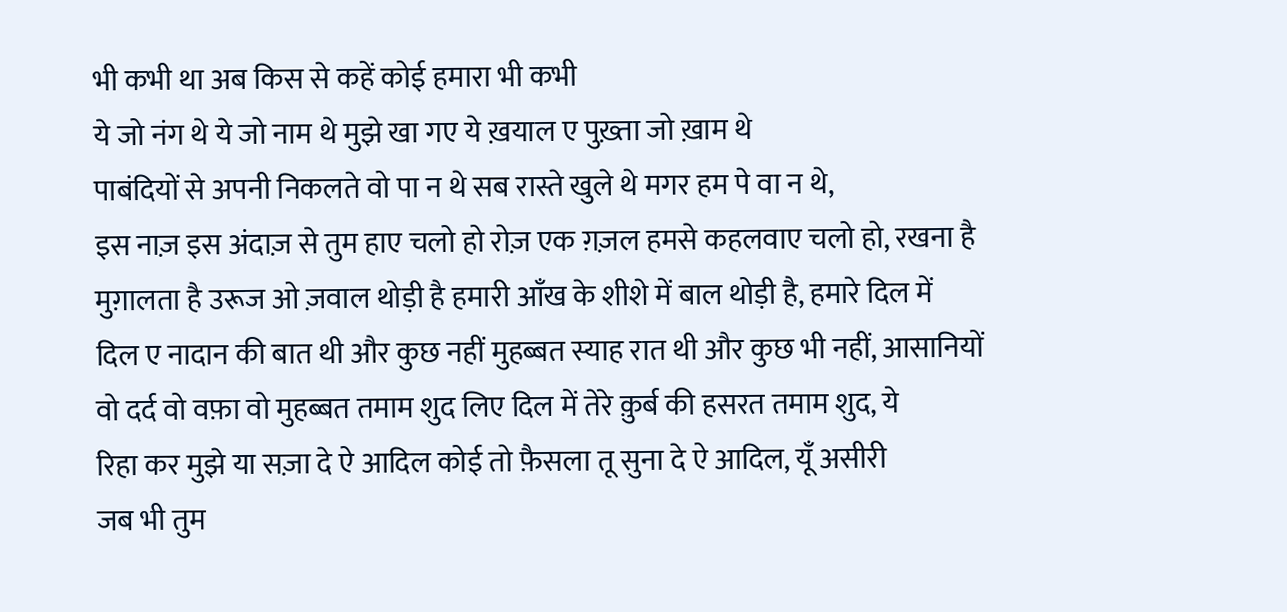भी कभी था अब किस से कहें कोई हमारा भी कभी
ये जो नंग थे ये जो नाम थे मुझे खा गए ये ख़याल ए पुख़्ता जो ख़ाम थे
पाबंदियों से अपनी निकलते वो पा न थे सब रास्ते खुले थे मगर हम पे वा न थे,
इस नाज़ इस अंदाज़ से तुम हाए चलो हो रोज़ एक ग़ज़ल हमसे कहलवाए चलो हो, रखना है
मुग़ालता है उरूज ओ ज़वाल थोड़ी है हमारी आँख के शीशे में बाल थोड़ी है, हमारे दिल में
दिल ए नादान की बात थी और कुछ नहीं मुहब्बत स्याह रात थी और कुछ भी नहीं, आसानियों
वो दर्द वो वफ़ा वो मुहब्बत तमाम शुद लिए दिल में तेरे क़ुर्ब की हसरत तमाम शुद, ये
रिहा कर मुझे या सज़ा दे ऐ आदिल कोई तो फ़ैसला तू सुना दे ऐ आदिल, यूँ असीरी
जब भी तुम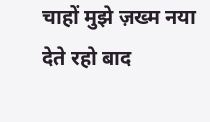चाहों मुझे ज़ख्म नया देते रहो बाद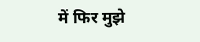में फिर मुझे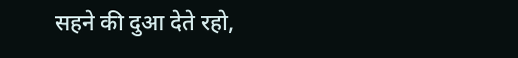सहने की दुआ देते रहो,